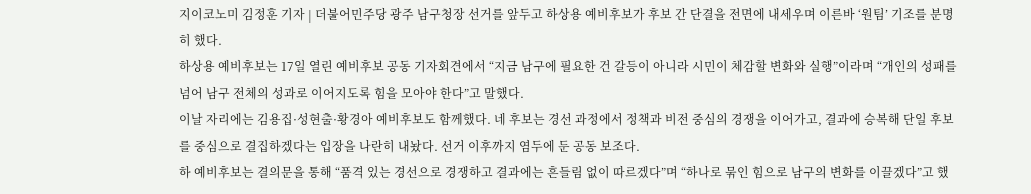지이코노미 김정훈 기자 | 더불어민주당 광주 남구청장 선거를 앞두고 하상용 예비후보가 후보 간 단결을 전면에 내세우며 이른바 ‘원팀’ 기조를 분명히 했다.
하상용 예비후보는 17일 열린 예비후보 공동 기자회견에서 “지금 남구에 필요한 건 갈등이 아니라 시민이 체감할 변화와 실행”이라며 “개인의 성패를 넘어 남구 전체의 성과로 이어지도록 힘을 모아야 한다”고 말했다.
이날 자리에는 김용집·성현출·황경아 예비후보도 함께했다. 네 후보는 경선 과정에서 정책과 비전 중심의 경쟁을 이어가고, 결과에 승복해 단일 후보를 중심으로 결집하겠다는 입장을 나란히 내놨다. 선거 이후까지 염두에 둔 공동 보조다.
하 예비후보는 결의문을 통해 “품격 있는 경선으로 경쟁하고 결과에는 흔들림 없이 따르겠다”며 “하나로 묶인 힘으로 남구의 변화를 이끌겠다”고 했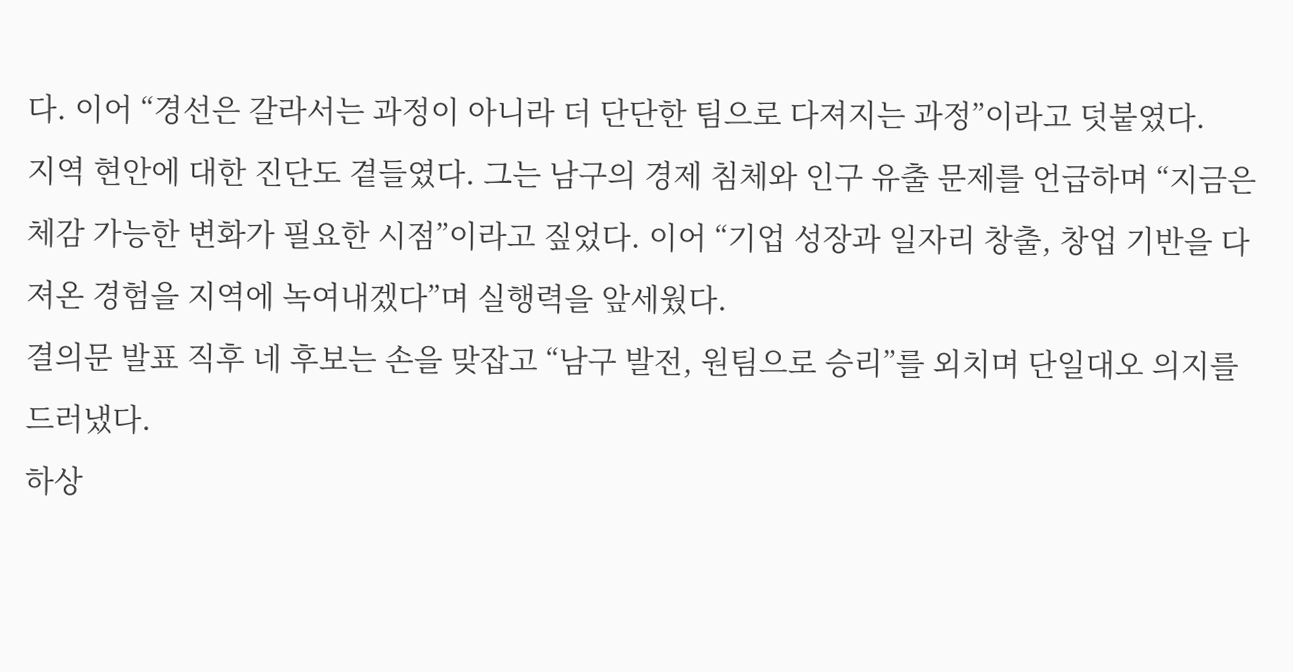다. 이어 “경선은 갈라서는 과정이 아니라 더 단단한 팀으로 다져지는 과정”이라고 덧붙였다.
지역 현안에 대한 진단도 곁들였다. 그는 남구의 경제 침체와 인구 유출 문제를 언급하며 “지금은 체감 가능한 변화가 필요한 시점”이라고 짚었다. 이어 “기업 성장과 일자리 창출, 창업 기반을 다져온 경험을 지역에 녹여내겠다”며 실행력을 앞세웠다.
결의문 발표 직후 네 후보는 손을 맞잡고 “남구 발전, 원팀으로 승리”를 외치며 단일대오 의지를 드러냈다.
하상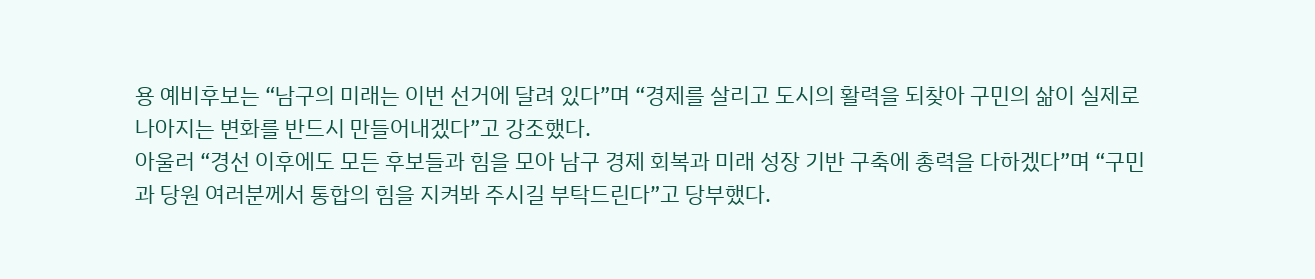용 예비후보는 “남구의 미래는 이번 선거에 달려 있다”며 “경제를 살리고 도시의 활력을 되찾아 구민의 삶이 실제로 나아지는 변화를 반드시 만들어내겠다”고 강조했다.
아울러 “경선 이후에도 모든 후보들과 힘을 모아 남구 경제 회복과 미래 성장 기반 구축에 총력을 다하겠다”며 “구민과 당원 여러분께서 통합의 힘을 지켜봐 주시길 부탁드린다”고 당부했다.